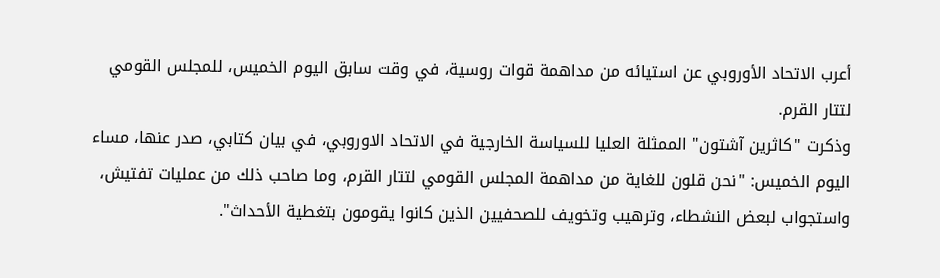أعرب الاتحاد الأوروبي عن استيائه من مداهمة قوات روسية، في وقت سابق اليوم الخميس، للمجلس القومي لتتار القرم.
وذكرت "كاثرين آشتون" الممثلة العليا للسياسة الخارجية في الاتحاد الاوروبي، في بيان كتابي، صدر عنها، مساء اليوم الخميس: "نحن قلون للغاية من مداهمة المجلس القومي لتتار القرم، وما صاحب ذلك من عمليات تفتيش، واستجواب لبعض النشطاء، وترهيب وتخويف للصحفيين الذين كانوا يقومون بتغطية الأحداث".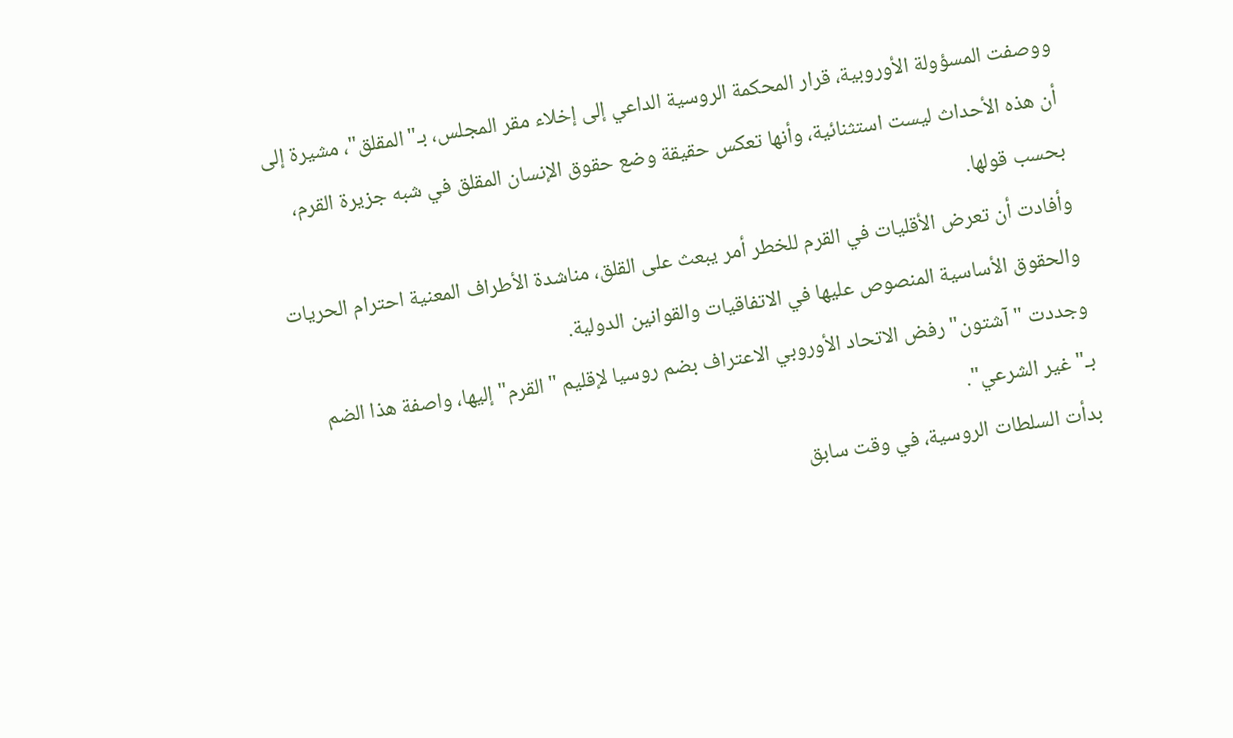ووصفت المسؤولة الأوروبية، قرار المحكمة الروسية الداعي إلى إخلاء مقر المجلس، بـ"المقلق"، مشيرة إلى أن هذه الأحداث ليست استثنائية، وأنها تعكس حقيقة وضع حقوق الإنسان المقلق في شبه جزيرة القرم، بحسب قولها.
وأفادت أن تعرض الأقليات في القرم للخطر أمر يبعث على القلق، مناشدة الأطراف المعنية احترام الحريات والحقوق الأساسية المنصوص عليها في الاتفاقيات والقوانين الدولية.
وجددت "آشتون" رفض الاتحاد الأوروبي الاعتراف بضم روسيا لإقليم "القرم" إليها، واصفة هذا الضم بـ"غير الشرعي".
بدأت السلطات الروسية، في وقت سابق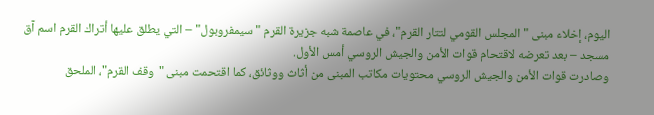اليوم، إخلاء مبنى "المجلس القومي لتتار القرم"، في عاصمة شبه جزيرة القرم "سيمفروبول" – التي يطلق عليها أتراك القرم اسم آق مسجد – بعد تعرضه لاقتحام قوات الأمن والجيش الروسي أمس الأول.
وصادرت قوات الأمن والجيش الروسي محتويات مكاتب المبنى من أثاث ووثائق، كما اقتحمت مبنى "وقف القرم"، الملحق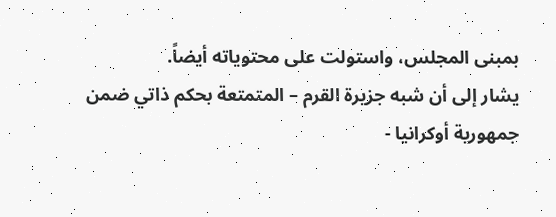بمبنى المجلس، واستولت على محتوياته أيضاً.
يشار إلى أن شبه جزيرة القرم – المتمتعة بحكم ذاتي ضمن جمهورية أوكرانيا -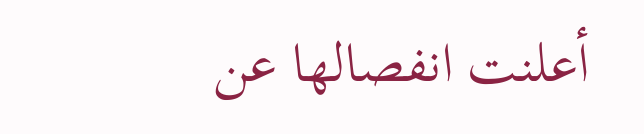أعلنت انفصالها عن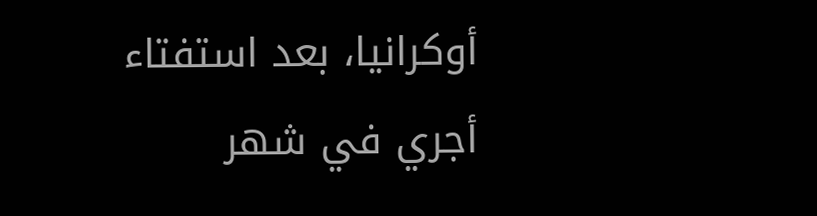أوكرانيا، بعد استفتاء أجري في شهر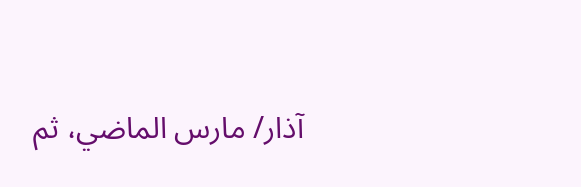آذار/ مارس الماضي، ثم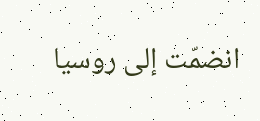انضمّت إلى روسيا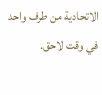الاتحادية من طرف واحد في وقت لاحق.